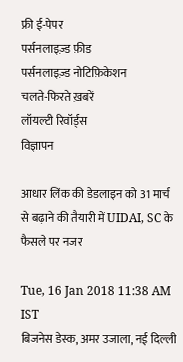फ्री ई-पेपर
पर्सनलाइज़्ड फ़ीड
पर्सनलाइज़्ड नोटिफ़िकेशन
चलते-फिरते ख़बरें
लॉयल्टी रिवॉर्ड्स
विज्ञापन

आधार लिंक की डेडलाइन को 31 मार्च से बढ़ाने की तैयारी में UIDAI, SC के फैसले पर नजर

Tue, 16 Jan 2018 11:38 AM IST
बिजनेस डेस्क, अमर उजाला, नई दिल्ली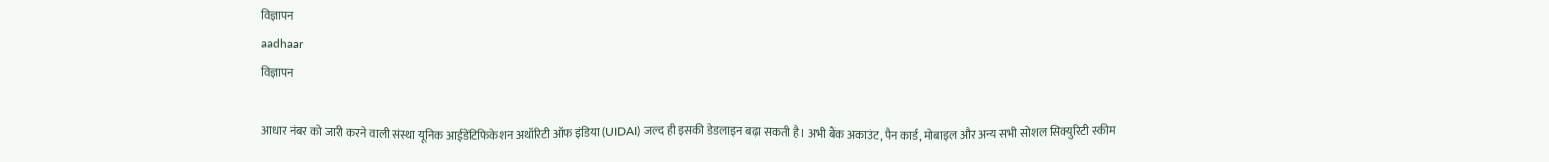विज्ञापन
aadhaar
विज्ञापन

आधार नंबर को जारी करने वाली संस्था यूनिक आईडेंटिफिकेशन अथॉरिटी ऑफ इंडिया (UIDAI) जल्द ही इसकी डेडलाइन बढ़ा सकती है। अभी बैंक अकाउंट, पैन कार्ड, मोबाइल और अन्य सभी सोशल सिक्युरिटी स्कीम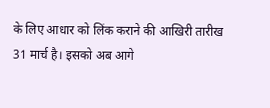के लिए आधार को लिंक कराने की आखिरी तारीख 31 मार्च है। इसको अब आगे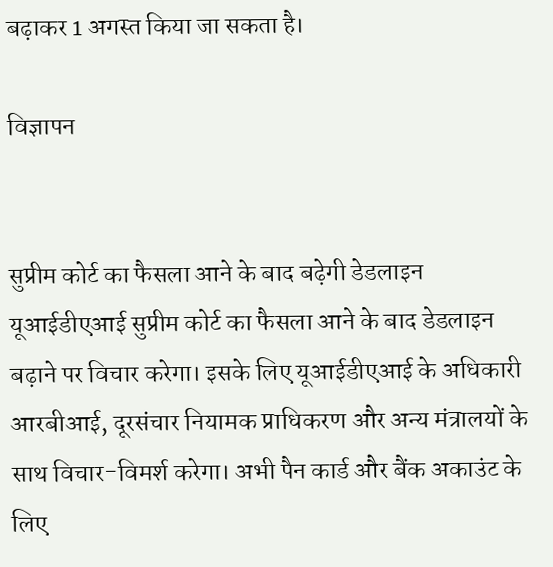बढ़ाकर 1 अगस्त किया जा सकता है।

विज्ञापन


सुप्रीम कोर्ट का फैसला आने के बाद बढ़ेगी डेडलाइन
यूआईडीएआई सुप्रीम कोर्ट का फैसला आने के बाद डेडलाइन बढ़ाने पर विचार करेगा। इसके लिए यूआईडीएआई के अधिकारी आरबीआई, दूरसंचार नियामक प्राधिकरण और अन्य मंत्रालयों के साथ विचार-विमर्श करेगा। अभी पैन कार्ड और बैंक अकाउंट के लिए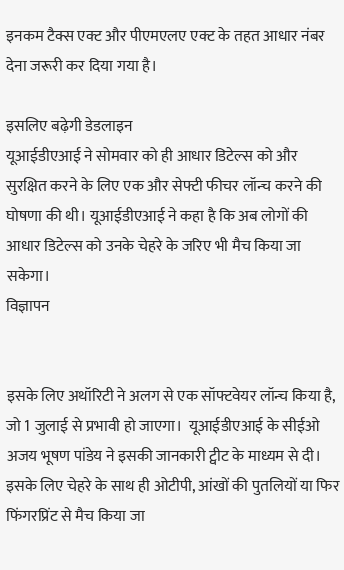इनकम टैक्स एक्ट और पीएमएलए एक्ट के तहत आधार नंबर देना जरूरी कर दिया गया है।

इसलिए बढ़ेगी डेडलाइन
यूआईडीएआई ने सोमवार को ही आधार डिटेल्स को और सुरक्षित करने के लिए एक और सेफ्टी फीचर लॉन्च करने की घोषणा की थी। यूआईडीएआई ने कहा है कि अब लोगों की आधार डिटेल्स को उनके चेहरे के जरिए भी मैच किया जा सकेगा।
विज्ञापन


इसके लिए अथॉरिटी ने अलग से एक सॉफ्टवेयर लॉन्च किया है, जो 1 जुलाई से प्रभावी हो जाएगा।  यूआईडीएआई के सीईओ अजय भूषण पांडेय ने इसकी जानकारी ट्वीट के माध्यम से दी। इसके लिए चेहरे के साथ ही ओटीपी, आंखों की पुतलियों या फिर फिंगरप्रिंट से मैच किया जा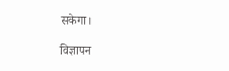सकेगा।

विज्ञापन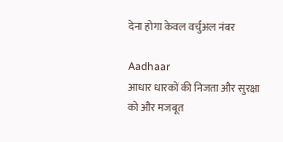देना होगा केवल वर्चुअल नंबर

Aadhaar
आधार धारकों की निजता और सुरक्षा को और मजबूत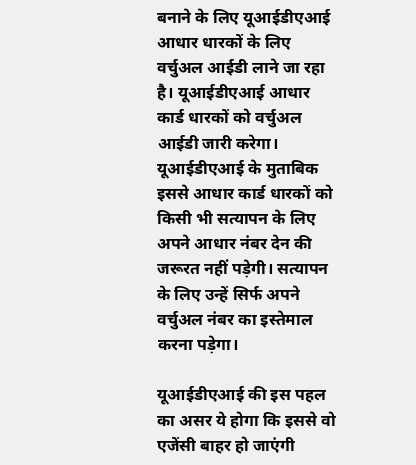बनाने के लिए यूआईडीएआई आधार धारकों के लिए वर्चुअल आईडी लाने जा रहा है। यूआईडीएआई आधार कार्ड धारकों को वर्चुअल आईडी जारी करेगा। यूआईडीएआई के मुताबिक इससे आधार कार्ड धारकों को किसी भी सत्यापन के लिए अपने आधार नंबर देन की जरूरत नहीं पड़ेगी। सत्यापन के लिए उन्हें सिर्फ अपने वर्चुअल नंबर का इस्तेमाल करना पड़ेगा।

यूआईडीएआई की इस पहल का असर ये होगा कि इससे वो एजेंसी बाहर हो जाएंगी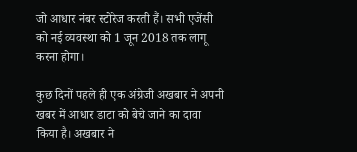जो आधार नंबर स्टोरेज करती हैं। सभी एजेंसी को नई व्यवस्था को 1 जून 2018 तक लागू करना होगा।

कुछ दिनों पहले ही एक अंग्रेजी अखबार ने अपनी खबर में आधार डाटा को बेचे जाने का दावा किया है। अखबार ने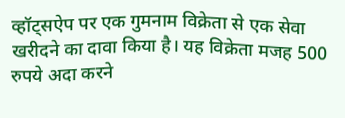व्हॉट्सऐप पर एक गुमनाम विक्रेता से एक सेवा खरीदने का दावा किया है। यह विक्रेता मजह 500 रुपये अदा करने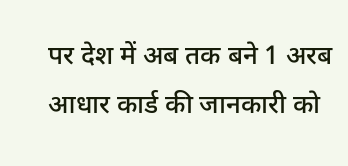पर देश में अब तक बने 1 अरब आधार कार्ड की जानकारी को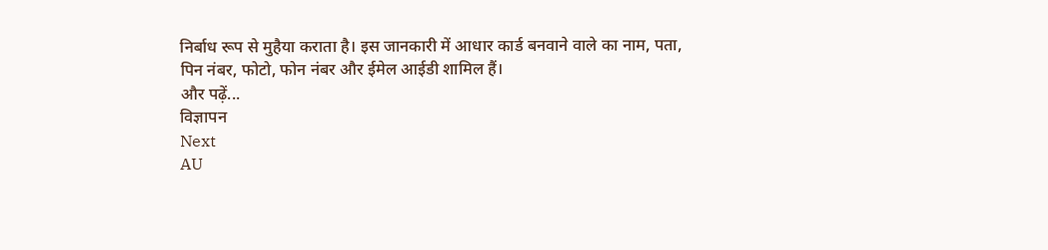निर्बाध रूप से मुहैया कराता है। इस जानकारी में आधार कार्ड बनवाने वाले का नाम, पता, पिन नंबर, फोटो, फोन नंबर और ईमेल आईडी शामिल हैं।
और पढ़ें...
विज्ञापन
Next
AU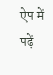ऐप में पढ़ें